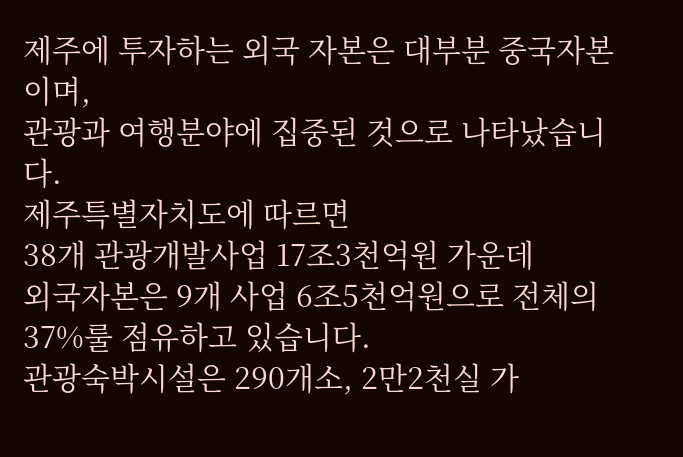제주에 투자하는 외국 자본은 대부분 중국자본이며,
관광과 여행분야에 집중된 것으로 나타났습니다.
제주특별자치도에 따르면
38개 관광개발사업 17조3천억원 가운데
외국자본은 9개 사업 6조5천억원으로 전체의 37%룰 점유하고 있습니다.
관광숙박시설은 290개소, 2만2천실 가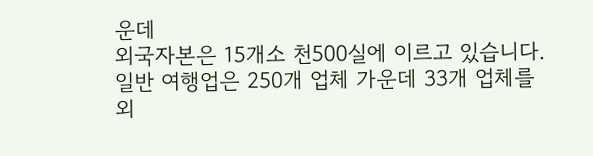운데
외국자본은 15개소 천500실에 이르고 있습니다.
일반 여행업은 250개 업체 가운데 33개 업체를
외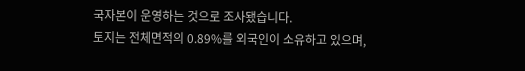국자본이 운영하는 것으로 조사됐습니다.
토지는 전체면적의 0.89%를 외국인이 소유하고 있으며,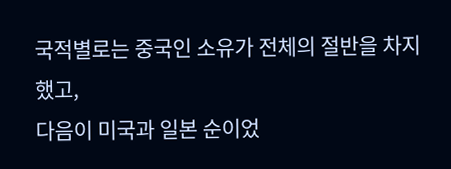국적별로는 중국인 소유가 전체의 절반을 차지했고,
다음이 미국과 일본 순이었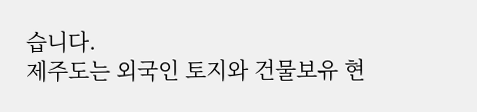습니다.
제주도는 외국인 토지와 건물보유 현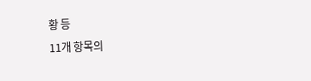황 등
11개 항목의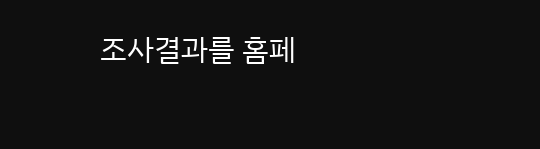조사결과를 홈페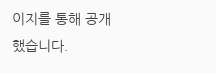이지를 통해 공개했습니다.